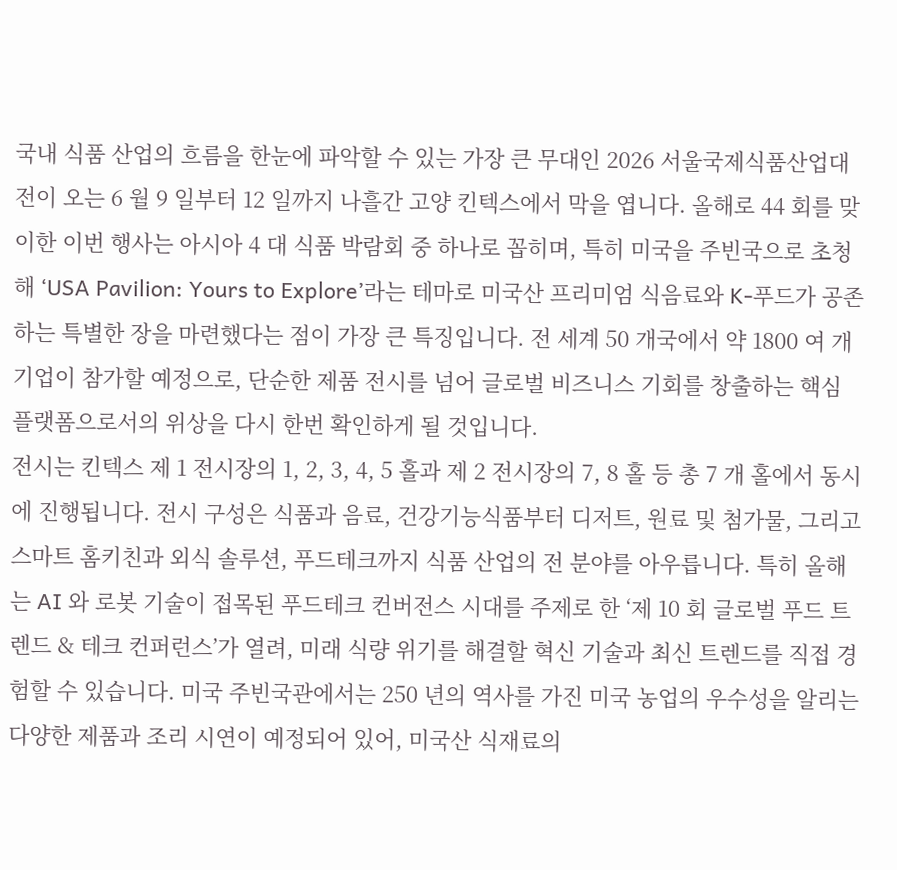국내 식품 산업의 흐름을 한눈에 파악할 수 있는 가장 큰 무대인 2026 서울국제식품산업대전이 오는 6 월 9 일부터 12 일까지 나흘간 고양 킨텍스에서 막을 엽니다. 올해로 44 회를 맞이한 이번 행사는 아시아 4 대 식품 박람회 중 하나로 꼽히며, 특히 미국을 주빈국으로 초청해 ‘USA Pavilion: Yours to Explore’라는 테마로 미국산 프리미엄 식음료와 K-푸드가 공존하는 특별한 장을 마련했다는 점이 가장 큰 특징입니다. 전 세계 50 개국에서 약 1800 여 개 기업이 참가할 예정으로, 단순한 제품 전시를 넘어 글로벌 비즈니스 기회를 창출하는 핵심 플랫폼으로서의 위상을 다시 한번 확인하게 될 것입니다.
전시는 킨텍스 제 1 전시장의 1, 2, 3, 4, 5 홀과 제 2 전시장의 7, 8 홀 등 총 7 개 홀에서 동시에 진행됩니다. 전시 구성은 식품과 음료, 건강기능식품부터 디저트, 원료 및 첨가물, 그리고 스마트 홈키친과 외식 솔루션, 푸드테크까지 식품 산업의 전 분야를 아우릅니다. 특히 올해는 AI 와 로봇 기술이 접목된 푸드테크 컨버전스 시대를 주제로 한 ‘제 10 회 글로벌 푸드 트렌드 & 테크 컨퍼런스’가 열려, 미래 식량 위기를 해결할 혁신 기술과 최신 트렌드를 직접 경험할 수 있습니다. 미국 주빈국관에서는 250 년의 역사를 가진 미국 농업의 우수성을 알리는 다양한 제품과 조리 시연이 예정되어 있어, 미국산 식재료의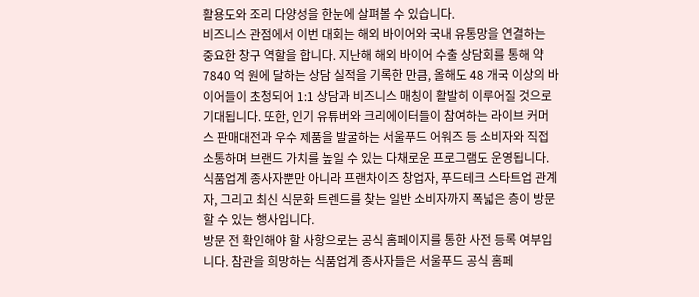활용도와 조리 다양성을 한눈에 살펴볼 수 있습니다.
비즈니스 관점에서 이번 대회는 해외 바이어와 국내 유통망을 연결하는 중요한 창구 역할을 합니다. 지난해 해외 바이어 수출 상담회를 통해 약 7840 억 원에 달하는 상담 실적을 기록한 만큼, 올해도 48 개국 이상의 바이어들이 초청되어 1:1 상담과 비즈니스 매칭이 활발히 이루어질 것으로 기대됩니다. 또한, 인기 유튜버와 크리에이터들이 참여하는 라이브 커머스 판매대전과 우수 제품을 발굴하는 서울푸드 어워즈 등 소비자와 직접 소통하며 브랜드 가치를 높일 수 있는 다채로운 프로그램도 운영됩니다. 식품업계 종사자뿐만 아니라 프랜차이즈 창업자, 푸드테크 스타트업 관계자, 그리고 최신 식문화 트렌드를 찾는 일반 소비자까지 폭넓은 층이 방문할 수 있는 행사입니다.
방문 전 확인해야 할 사항으로는 공식 홈페이지를 통한 사전 등록 여부입니다. 참관을 희망하는 식품업계 종사자들은 서울푸드 공식 홈페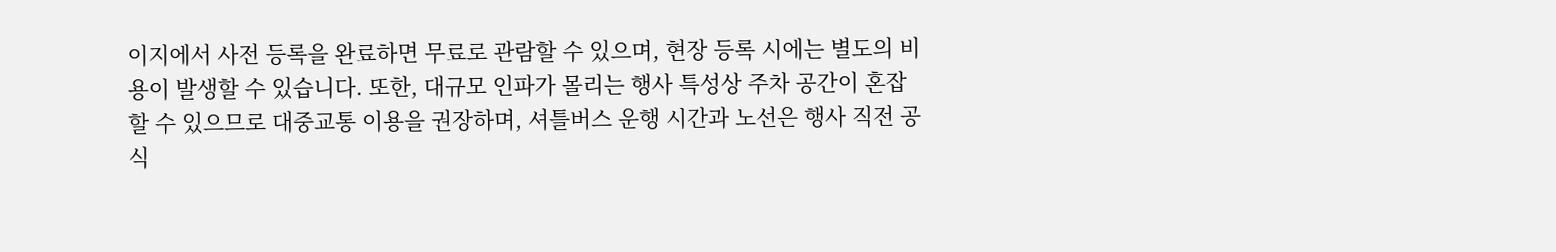이지에서 사전 등록을 완료하면 무료로 관람할 수 있으며, 현장 등록 시에는 별도의 비용이 발생할 수 있습니다. 또한, 대규모 인파가 몰리는 행사 특성상 주차 공간이 혼잡할 수 있으므로 대중교통 이용을 권장하며, 셔틀버스 운행 시간과 노선은 행사 직전 공식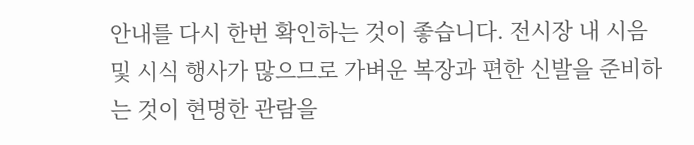안내를 다시 한번 확인하는 것이 좋습니다. 전시장 내 시음 및 시식 행사가 많으므로 가벼운 복장과 편한 신발을 준비하는 것이 현명한 관람을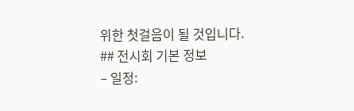위한 첫걸음이 될 것입니다.
## 전시회 기본 정보
– 일정: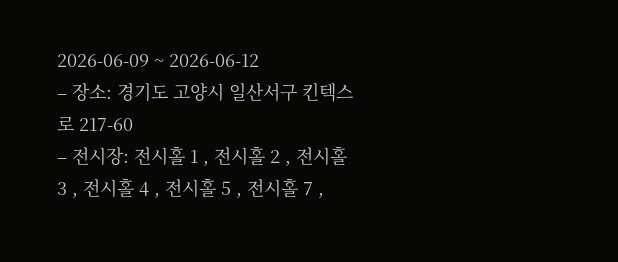2026-06-09 ~ 2026-06-12
– 장소: 경기도 고양시 일산서구 킨텍스로 217-60
– 전시장: 전시홀 1 , 전시홀 2 , 전시홀 3 , 전시홀 4 , 전시홀 5 , 전시홀 7 ,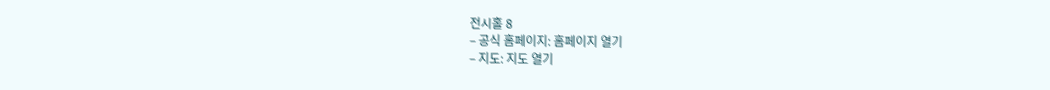전시홀 8
– 공식 홈페이지: 홈페이지 열기
– 지도: 지도 열기